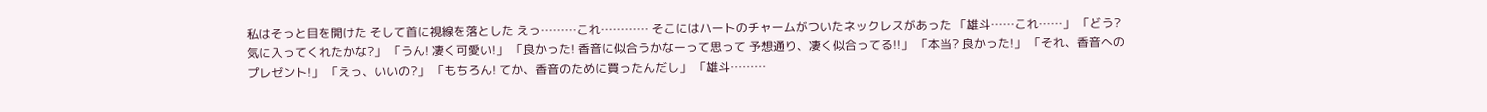私はそっと目を開けた そして首に視線を落とした えっ………これ………… そこにはハートのチャームがついたネックレスがあった 「雄斗……これ……」 「どう? 気に入ってくれたかな?」 「うん! 凄く可愛い!」 「良かった! 香音に似合うかなーって思って 予想通り、凄く似合ってる!!」 「本当? 良かった!」 「それ、香音へのプレゼント!」 「えっ、いいの?」 「もちろん! てか、香音のために買ったんだし」 「雄斗………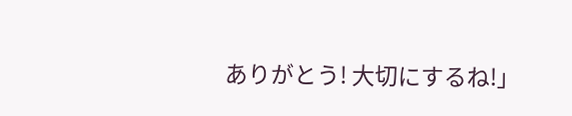ありがとう! 大切にするね!」